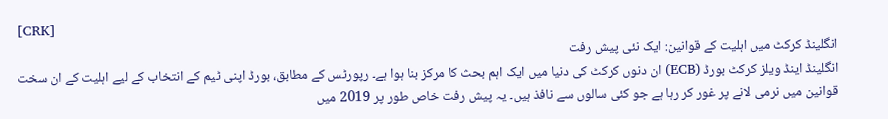[CRK]
انگلینڈ کرکٹ میں اہلیت کے قوانین: ایک نئی پیش رفت
انگلینڈ اینڈ ویلز کرکٹ بورڈ (ECB) ان دنوں کرکٹ کی دنیا میں ایک اہم بحث کا مرکز بنا ہوا ہے۔ رپورٹس کے مطابق، بورڈ اپنی ٹیم کے انتخاب کے لیے اہلیت کے ان سخت قوانین میں نرمی لانے پر غور کر رہا ہے جو کئی سالوں سے نافذ ہیں۔ یہ پیش رفت خاص طور پر 2019 میں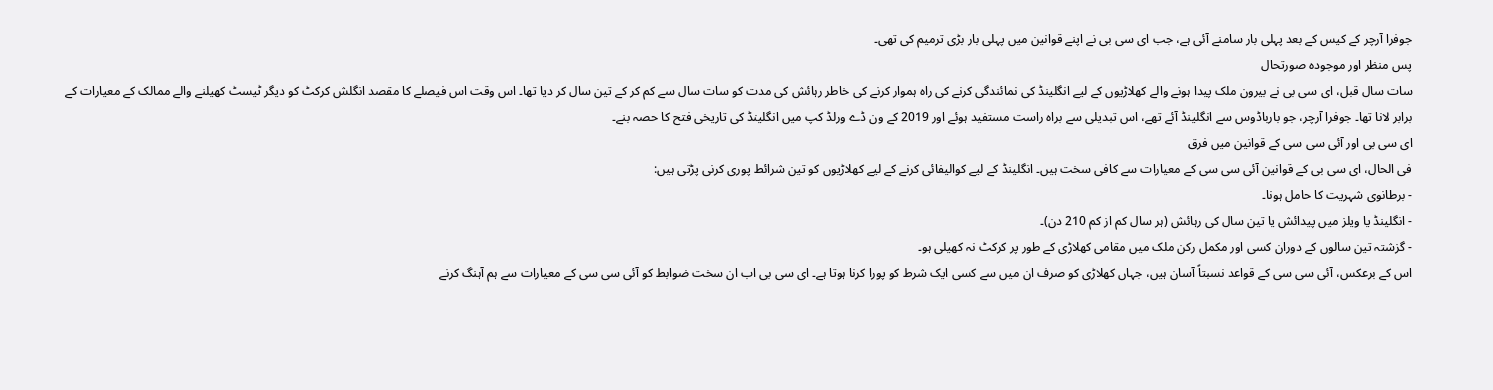جوفرا آرچر کے کیس کے بعد پہلی بار سامنے آئی ہے، جب ای سی بی نے اپنے قوانین میں پہلی بار بڑی ترمیم کی تھی۔
پس منظر اور موجودہ صورتحال
سات سال قبل، ای سی بی نے بیرون ملک پیدا ہونے والے کھلاڑیوں کے لیے انگلینڈ کی نمائندگی کرنے کی راہ ہموار کرنے کی خاطر رہائش کی مدت کو سات سال سے کم کر کے تین سال کر دیا تھا۔ اس وقت اس فیصلے کا مقصد انگلش کرکٹ کو دیگر ٹیسٹ کھیلنے والے ممالک کے معیارات کے برابر لانا تھا۔ جوفرا آرچر، جو بارباڈوس سے انگلینڈ آئے تھے، اس تبدیلی سے براہ راست مستفید ہوئے اور 2019 کے ون ڈے ورلڈ کپ میں انگلینڈ کی تاریخی فتح کا حصہ بنے۔
ای سی بی اور آئی سی سی کے قوانین میں فرق
فی الحال، ای سی بی کے قوانین آئی سی سی کے معیارات سے کافی سخت ہیں۔ انگلینڈ کے لیے کوالیفائی کرنے کے لیے کھلاڑیوں کو تین شرائط پوری کرنی پڑتی ہیں:
- برطانوی شہریت کا حامل ہونا۔
- انگلینڈ یا ویلز میں پیدائش یا تین سال کی رہائش (ہر سال کم از کم 210 دن)۔
- گزشتہ تین سالوں کے دوران کسی اور مکمل رکن ملک میں مقامی کھلاڑی کے طور پر کرکٹ نہ کھیلی ہو۔
اس کے برعکس، آئی سی سی کے قواعد نسبتاً آسان ہیں، جہاں کھلاڑی کو صرف ان میں سے کسی ایک شرط کو پورا کرنا ہوتا ہے۔ ای سی بی اب ان سخت ضوابط کو آئی سی سی کے معیارات سے ہم آہنگ کرنے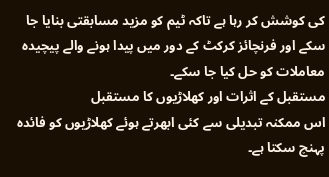کی کوشش کر رہا ہے تاکہ ٹیم کو مزید مسابقتی بنایا جا سکے اور فرنچائز کرکٹ کے دور میں پیدا ہونے والے پیچیدہ معاملات کو حل کیا جا سکے۔
مستقبل کے اثرات اور کھلاڑیوں کا مستقبل
اس ممکنہ تبدیلی سے کئی ابھرتے ہوئے کھلاڑیوں کو فائدہ پہنچ سکتا ہے۔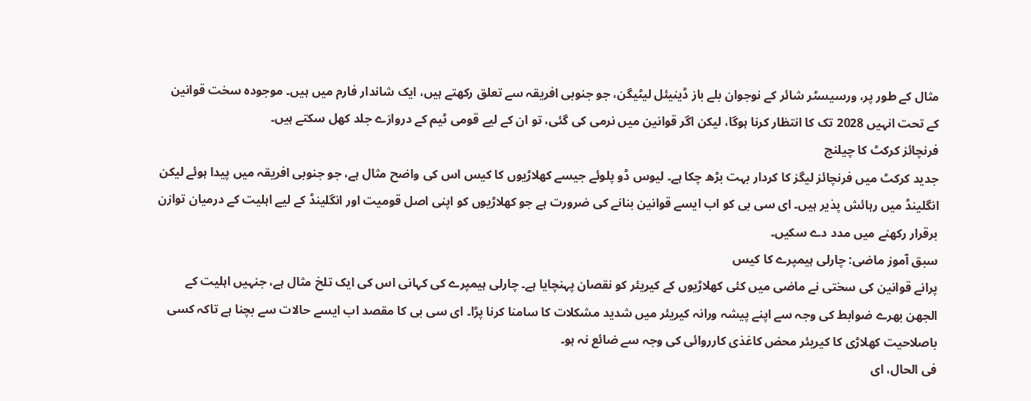مثال کے طور پر، ورسیسٹر شائر کے نوجوان بلے باز ڈینیئل لیٹیگن، جو جنوبی افریقہ سے تعلق رکھتے ہیں، ایک شاندار فارم میں ہیں۔ موجودہ سخت قوانین کے تحت انہیں 2028 تک کا انتظار کرنا ہوگا، لیکن اگر قوانین میں نرمی کی گئی، تو ان کے لیے قومی ٹیم کے دروازے جلد کھل سکتے ہیں۔
فرنچائز کرکٹ کا چیلنج
جدید کرکٹ میں فرنچائز لیگز کا کردار بہت بڑھ چکا ہے۔ لیوس ڈو پلوئے جیسے کھلاڑیوں کا کیس اس کی واضح مثال ہے، جو جنوبی افریقہ میں پیدا ہوئے لیکن انگلینڈ میں رہائش پذیر ہیں۔ ای سی بی کو اب ایسے قوانین بنانے کی ضرورت ہے جو کھلاڑیوں کو اپنی اصل قومیت اور انگلینڈ کے لیے اہلیت کے درمیان توازن برقرار رکھنے میں مدد دے سکیں۔
سبق آموز ماضی: چارلی ہیمپرے کا کیس
پرانے قوانین کی سختی نے ماضی میں کئی کھلاڑیوں کے کیریئر کو نقصان پہنچایا ہے۔ چارلی ہیمپرے کی کہانی اس کی ایک تلخ مثال ہے، جنہیں اہلیت کے الجھن بھرے ضوابط کی وجہ سے اپنے پیشہ ورانہ کیریئر میں شدید مشکلات کا سامنا کرنا پڑا۔ ای سی بی کا مقصد اب ایسے حالات سے بچنا ہے تاکہ کسی باصلاحیت کھلاڑی کا کیریئر محض کاغذی کارروائی کی وجہ سے ضائع نہ ہو۔
فی الحال، ای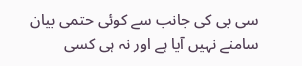سی بی کی جانب سے کوئی حتمی بیان سامنے نہیں آیا ہے اور نہ ہی کسی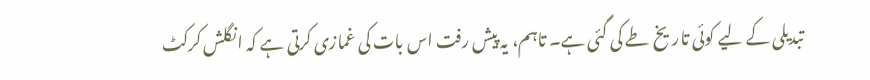تبدیلی کے لیے کوئی تاریخ طے کی گئی ہے۔ تاہم، یہ پیش رفت اس بات کی غمازی کرتی ہے کہ انگلش کرکٹ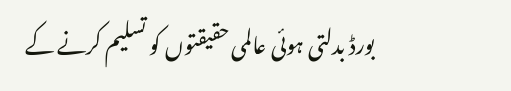بورڈ بدلتی ہوئی عالمی حقیقتوں کو تسلیم کرنے کے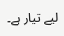لیے تیار ہے۔